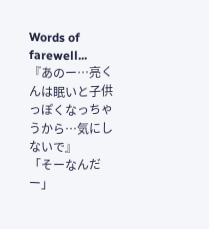Words of farewell...
『あのー…亮くんは眠いと子供っぽくなっちゃうから…気にしないで』
「そーなんだー」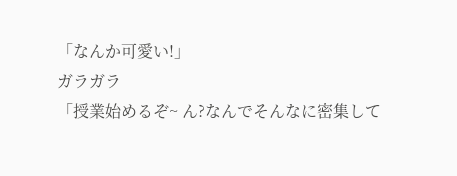「なんか可愛い!」
ガラガラ
「授業始めるぞ~ ん?なんでそんなに密集して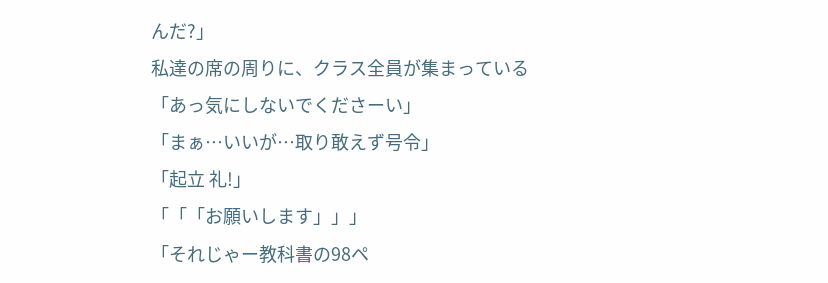んだ?」
私達の席の周りに、クラス全員が集まっている
「あっ気にしないでくださーい」
「まぁ…いいが…取り敢えず号令」
「起立 礼!」
「「「お願いします」」」
「それじゃー教科書の98ペ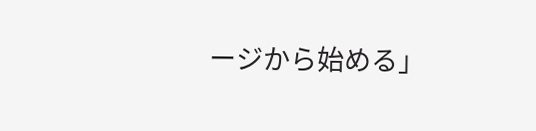ージから始める」